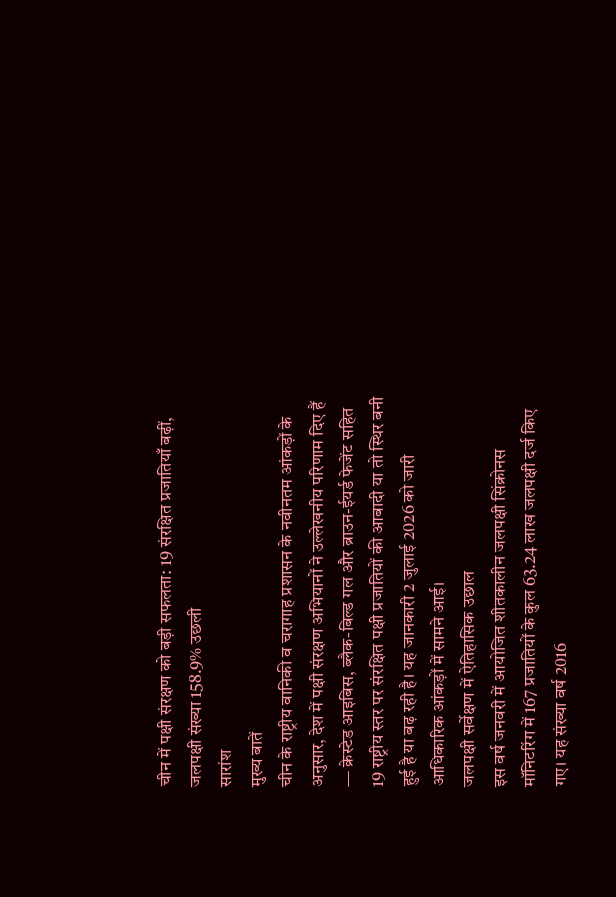चीन में पक्षी संरक्षण को बड़ी सफलता: 19 संरक्षित प्रजातियाँ बढ़ीं, जलपक्षी संख्या 158.9% उछली
सारांश
मुख्य बातें
चीन के राष्ट्रीय वानिकी व चरागाह प्रशासन के नवीनतम आंकड़ों के अनुसार, देश में पक्षी संरक्षण अभियानों ने उल्लेखनीय परिणाम दिए हैं — क्रेस्टेड आइबिस, ब्लैक-बिल्ड गल और ब्राउन-ईयर्ड फेजेंट सहित 19 राष्ट्रीय स्तर पर संरक्षित पक्षी प्रजातियों की आबादी या तो स्थिर बनी हुई है या बढ़ रही है। यह जानकारी 2 जुलाई 2026 को जारी आधिकारिक आंकड़ों में सामने आई।
जलपक्षी सर्वेक्षण में ऐतिहासिक उछाल
इस वर्ष जनवरी में आयोजित शीतकालीन जलपक्षी सिंक्रोनस मॉनिटरिंग में 167 प्रजातियों के कुल 63.24 लाख जलपक्षी दर्ज किए गए। यह संख्या वर्ष 2016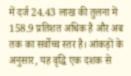में दर्ज 24.43 लाख की तुलना में 158.9 प्रतिशत अधिक है और अब तक का सर्वोच्च स्तर है। आंकड़ों के अनुसार, यह वृद्धि एक दशक से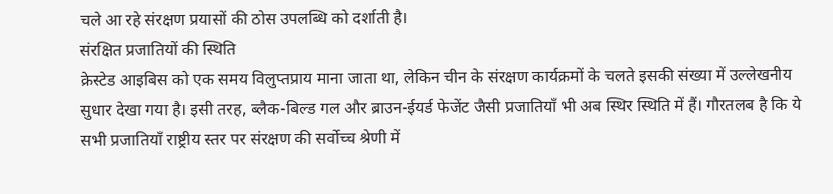चले आ रहे संरक्षण प्रयासों की ठोस उपलब्धि को दर्शाती है।
संरक्षित प्रजातियों की स्थिति
क्रेस्टेड आइबिस को एक समय विलुप्तप्राय माना जाता था, लेकिन चीन के संरक्षण कार्यक्रमों के चलते इसकी संख्या में उल्लेखनीय सुधार देखा गया है। इसी तरह, ब्लैक-बिल्ड गल और ब्राउन-ईयर्ड फेजेंट जैसी प्रजातियाँ भी अब स्थिर स्थिति में हैं। गौरतलब है कि ये सभी प्रजातियाँ राष्ट्रीय स्तर पर संरक्षण की सर्वोच्च श्रेणी में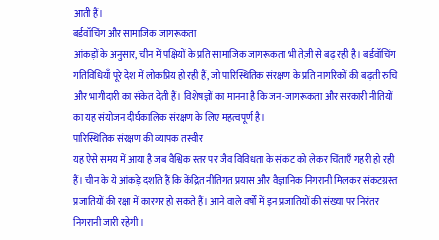आती हैं।
बर्डवॉचिंग और सामाजिक जागरूकता
आंकड़ों के अनुसार, चीन में पक्षियों के प्रति सामाजिक जागरूकता भी तेज़ी से बढ़ रही है। बर्डवॉचिंग गतिविधियाँ पूरे देश में लोकप्रिय हो रही हैं, जो पारिस्थितिक संरक्षण के प्रति नागरिकों की बढ़ती रुचि और भागीदारी का संकेत देती हैं। विशेषज्ञों का मानना है कि जन-जागरूकता और सरकारी नीतियों का यह संयोजन दीर्घकालिक संरक्षण के लिए महत्वपूर्ण है।
पारिस्थितिक संरक्षण की व्यापक तस्वीर
यह ऐसे समय में आया है जब वैश्विक स्तर पर जैव विविधता के संकट को लेकर चिंताएँ गहरी हो रही हैं। चीन के ये आंकड़े दर्शाते हैं कि केंद्रित नीतिगत प्रयास और वैज्ञानिक निगरानी मिलकर संकटग्रस्त प्रजातियों की रक्षा में कारगर हो सकते हैं। आने वाले वर्षों में इन प्रजातियों की संख्या पर निरंतर निगरानी जारी रहेगी।